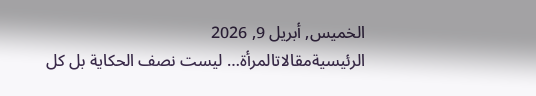الخميس, أبريل 9, 2026
الرئيسيةمقالاتالمرأة… ليست نصف الحكاية بل كل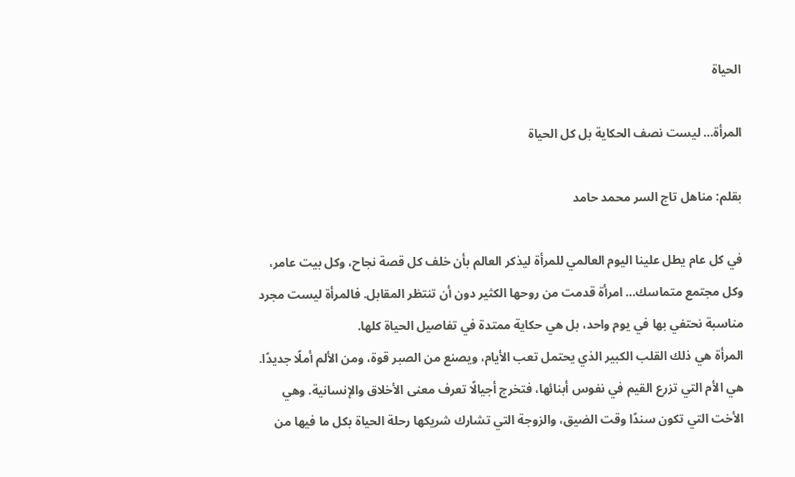الحياة

المرأة… ليست نصف الحكاية بل كل الحياة

بقلم: مناهل تاج السر محمد حامد

في كل عام يطل علينا اليوم العالمي للمرأة ليذكر العالم بأن خلف كل قصة نجاح، وكل بيت عامر، وكل مجتمع متماسك… امرأة قدمت من روحها الكثير دون أن تنتظر المقابل. فالمرأة ليست مجرد مناسبة نحتفي بها في يوم واحد، بل هي حكاية ممتدة في تفاصيل الحياة كلها.
المرأة هي ذلك القلب الكبير الذي يحتمل تعب الأيام، ويصنع من الصبر قوة، ومن الألم أملًا جديدًا. هي الأم التي تزرع القيم في نفوس أبنائها، فتخرج أجيالًا تعرف معنى الأخلاق والإنسانية. وهي الأخت التي تكون سندًا وقت الضيق، والزوجة التي تشارك شريكها رحلة الحياة بكل ما فيها من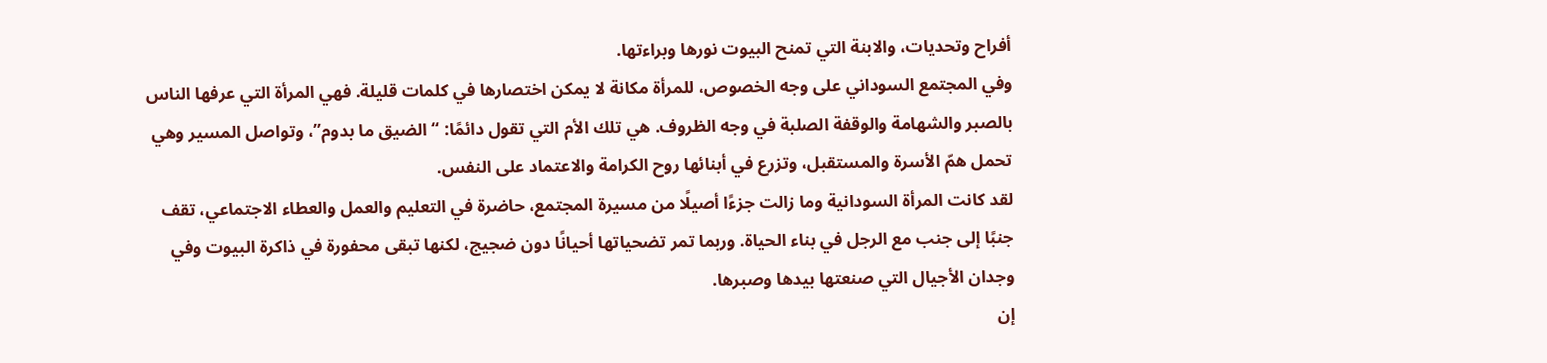أفراح وتحديات، والابنة التي تمنح البيوت نورها وبراءتها.
وفي المجتمع السوداني على وجه الخصوص، للمرأة مكانة لا يمكن اختصارها في كلمات قليلة. فهي المرأة التي عرفها الناس بالصبر والشهامة والوقفة الصلبة في وجه الظروف. هي تلك الأم التي تقول دائمًا: “الضيق ما بدوم”، وتواصل المسير وهي تحمل همّ الأسرة والمستقبل، وتزرع في أبنائها روح الكرامة والاعتماد على النفس.
لقد كانت المرأة السودانية وما زالت جزءًا أصيلًا من مسيرة المجتمع، حاضرة في التعليم والعمل والعطاء الاجتماعي، تقف جنبًا إلى جنب مع الرجل في بناء الحياة. وربما تمر تضحياتها أحيانًا دون ضجيج، لكنها تبقى محفورة في ذاكرة البيوت وفي وجدان الأجيال التي صنعتها بيدها وصبرها.
إن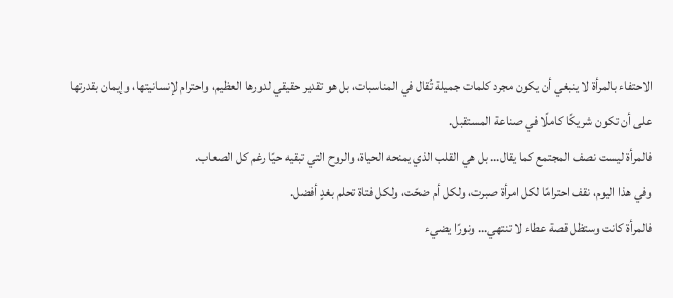الاحتفاء بالمرأة لا ينبغي أن يكون مجرد كلمات جميلة تُقال في المناسبات، بل هو تقدير حقيقي لدورها العظيم، واحترام لإنسانيتها، وإيمان بقدرتها على أن تكون شريكًا كاملًا في صناعة المستقبل.
فالمرأة ليست نصف المجتمع كما يقال… بل هي القلب الذي يمنحه الحياة، والروح التي تبقيه حيًا رغم كل الصعاب.
وفي هذا اليوم، نقف احترامًا لكل امرأة صبرت، ولكل أم ضحّت، ولكل فتاة تحلم بغدٍ أفضل.
فالمرأة كانت وستظل قصة عطاء لا تنتهي… ونورًا يضيء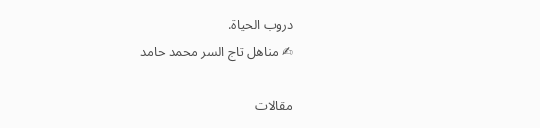دروب الحياة.
✍ مناهل تاج السر محمد حامد

مقالات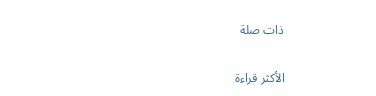ذات صلة

الأكثر قراءة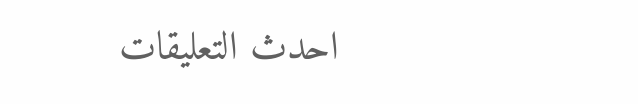احدث التعليقات